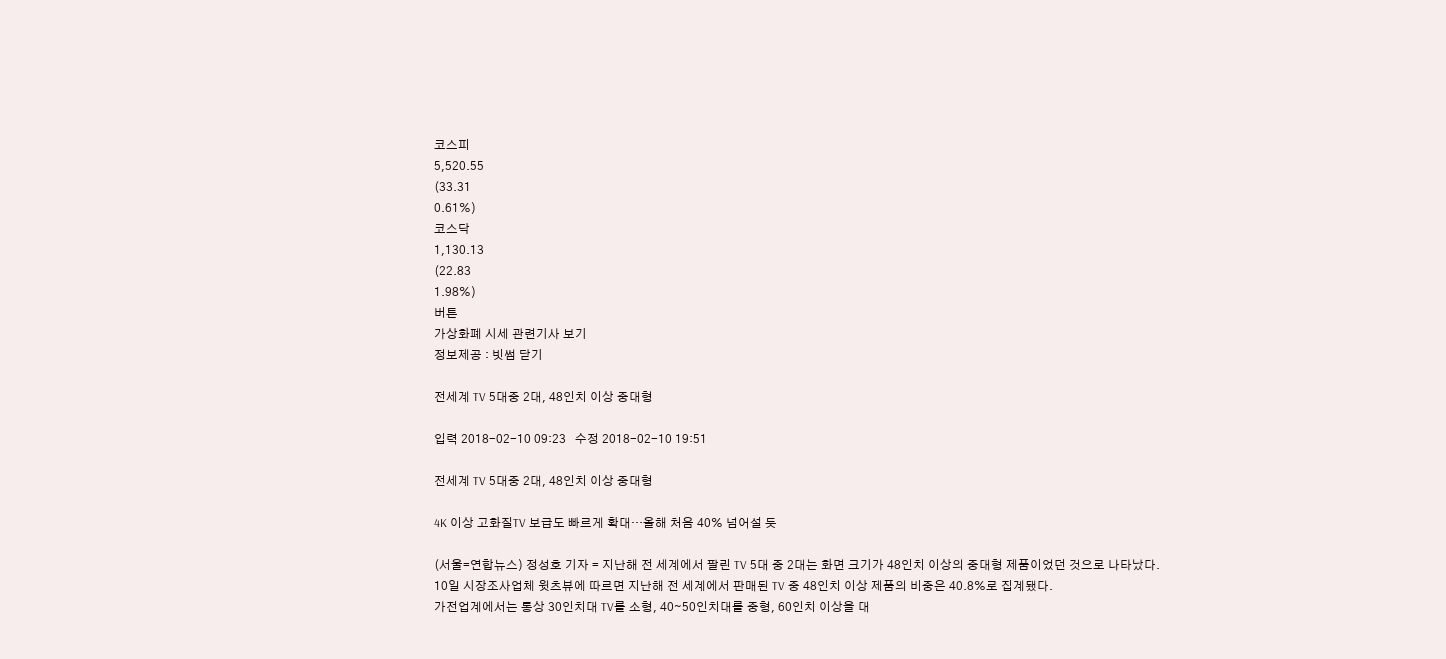코스피
5,520.55
(33.31
0.61%)
코스닥
1,130.13
(22.83
1.98%)
버튼
가상화폐 시세 관련기사 보기
정보제공 : 빗썸 닫기

전세계 TV 5대중 2대, 48인치 이상 중대형

입력 2018-02-10 09:23   수정 2018-02-10 19:51

전세계 TV 5대중 2대, 48인치 이상 중대형

4K 이상 고화질TV 보급도 빠르게 확대…올해 처음 40% 넘어설 듯

(서울=연합뉴스) 정성호 기자 = 지난해 전 세계에서 팔린 TV 5대 중 2대는 화면 크기가 48인치 이상의 중대형 제품이었던 것으로 나타났다.
10일 시장조사업체 윗츠뷰에 따르면 지난해 전 세계에서 판매된 TV 중 48인치 이상 제품의 비중은 40.8%로 집계됐다.
가전업계에서는 통상 30인치대 TV를 소형, 40∼50인치대를 중형, 60인치 이상을 대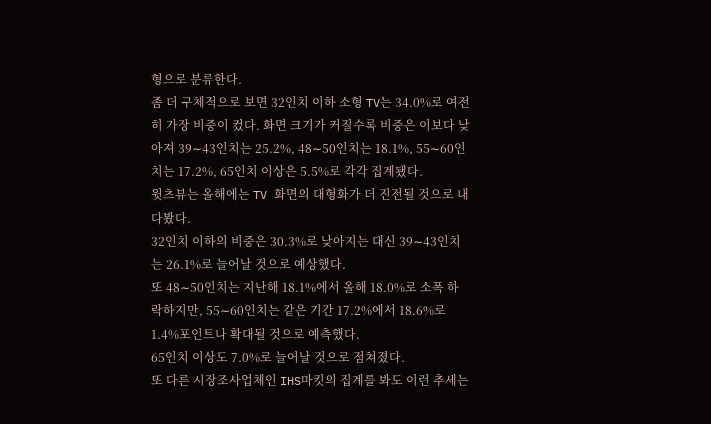형으로 분류한다.
좀 더 구체적으로 보면 32인치 이하 소형 TV는 34.0%로 여전히 가장 비중이 컸다. 화면 크기가 커질수록 비중은 이보다 낮아져 39∼43인치는 25.2%, 48∼50인치는 18.1%, 55∼60인치는 17.2%, 65인치 이상은 5.5%로 각각 집계됐다.
윗츠뷰는 올해에는 TV 화면의 대형화가 더 진전될 것으로 내다봤다.
32인치 이하의 비중은 30.3%로 낮아지는 대신 39∼43인치는 26.1%로 늘어날 것으로 예상했다.
또 48∼50인치는 지난해 18.1%에서 올해 18.0%로 소폭 하락하지만, 55∼60인치는 같은 기간 17.2%에서 18.6%로 1.4%포인트나 확대될 것으로 예측했다.
65인치 이상도 7.0%로 늘어날 것으로 점쳐졌다.
또 다른 시장조사업체인 IHS마킷의 집계를 봐도 이런 추세는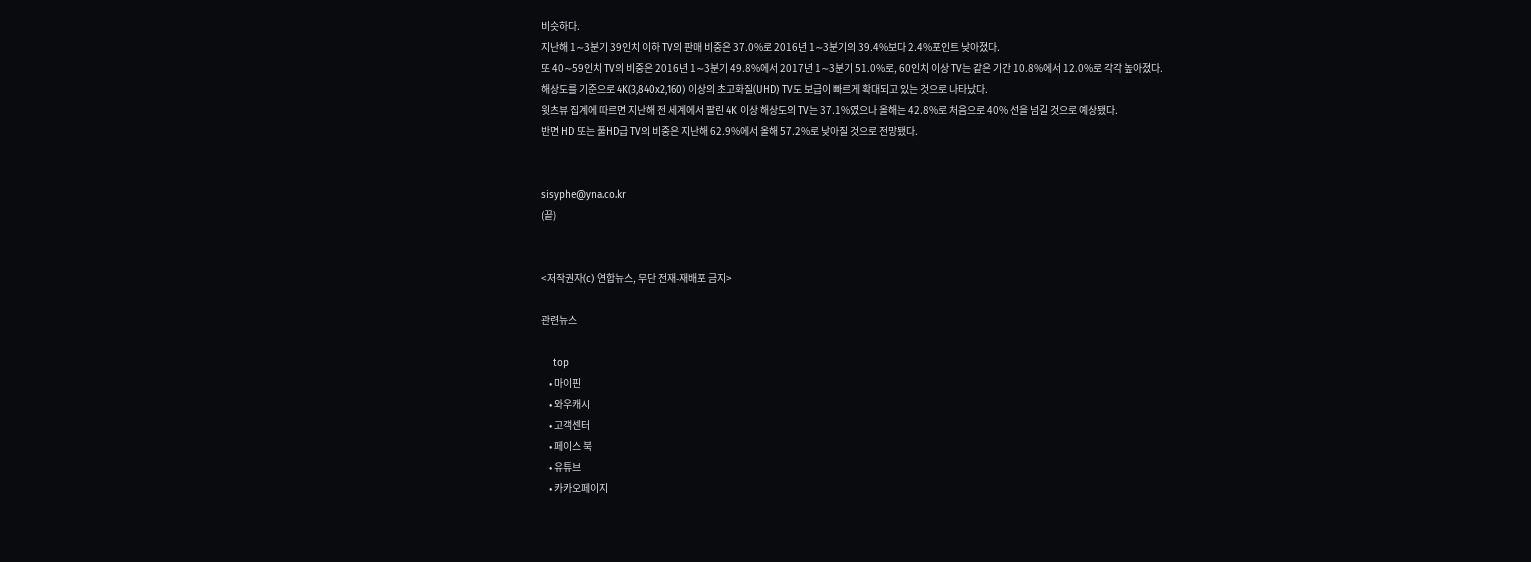비슷하다.
지난해 1∼3분기 39인치 이하 TV의 판매 비중은 37.0%로 2016년 1∼3분기의 39.4%보다 2.4%포인트 낮아졌다.
또 40∼59인치 TV의 비중은 2016년 1∼3분기 49.8%에서 2017년 1∼3분기 51.0%로, 60인치 이상 TV는 같은 기간 10.8%에서 12.0%로 각각 높아졌다.
해상도를 기준으로 4K(3,840x2,160) 이상의 초고화질(UHD) TV도 보급이 빠르게 확대되고 있는 것으로 나타났다.
윗츠뷰 집계에 따르면 지난해 전 세계에서 팔린 4K 이상 해상도의 TV는 37.1%였으나 올해는 42.8%로 처음으로 40% 선을 넘길 것으로 예상됐다.
반면 HD 또는 풀HD급 TV의 비중은 지난해 62.9%에서 올해 57.2%로 낮아질 것으로 전망됐다.


sisyphe@yna.co.kr
(끝)


<저작권자(c) 연합뉴스, 무단 전재-재배포 금지>

관련뉴스

    top
    • 마이핀
    • 와우캐시
    • 고객센터
    • 페이스 북
    • 유튜브
    • 카카오페이지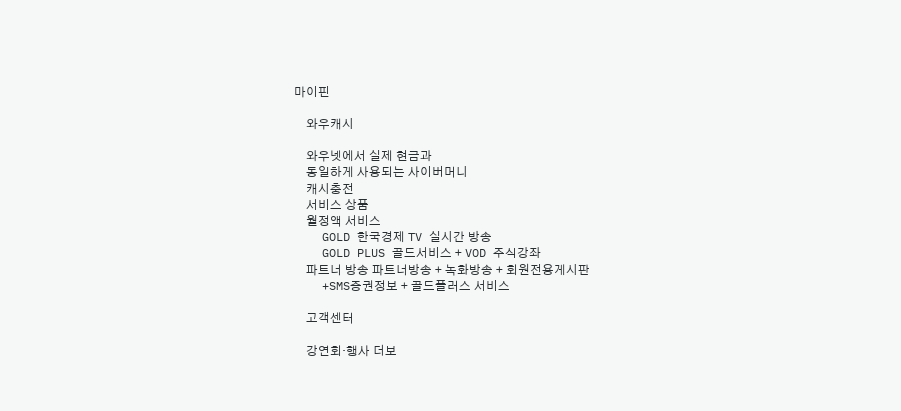마이핀

    와우캐시

    와우넷에서 실제 현금과
    동일하게 사용되는 사이버머니
    캐시충전
    서비스 상품
    월정액 서비스
    GOLD 한국경제 TV 실시간 방송
    GOLD PLUS 골드서비스 + VOD 주식강좌
    파트너 방송 파트너방송 + 녹화방송 + 회원전용게시판
    +SMS증권정보 + 골드플러스 서비스

    고객센터

    강연회·행사 더보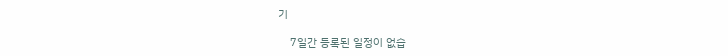기

    7일간 등록된 일정이 없습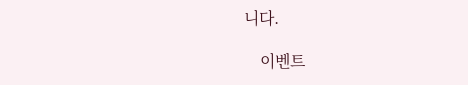니다.

    이벤트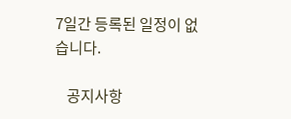7일간 등록된 일정이 없습니다.

    공지사항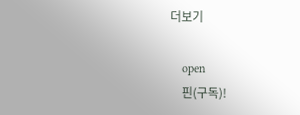더보기

    open
    핀(구독)!